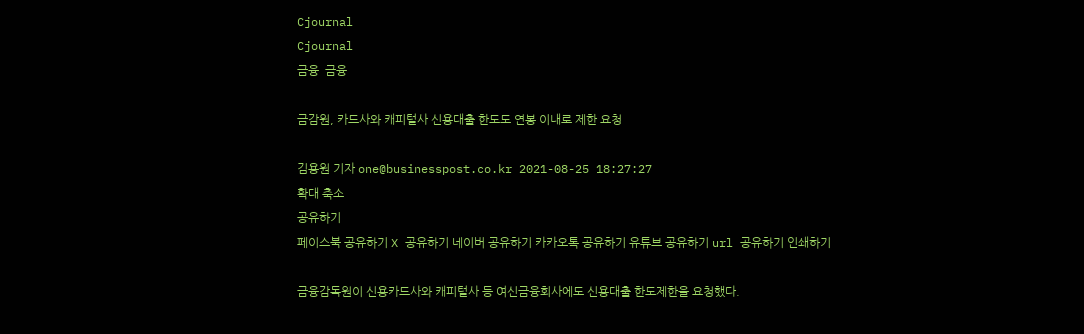Cjournal
Cjournal
금융  금융

금감원, 카드사와 캐피털사 신용대출 한도도 연봉 이내로 제한 요청

김용원 기자 one@businesspost.co.kr 2021-08-25 18:27:27
확대 축소
공유하기
페이스북 공유하기 X 공유하기 네이버 공유하기 카카오톡 공유하기 유튜브 공유하기 url 공유하기 인쇄하기

금융감독원이 신용카드사와 캐피털사 등 여신금융회사에도 신용대출 한도제한을 요청했다.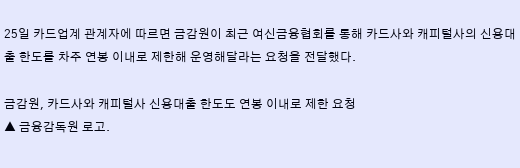25일 카드업계 관계자에 따르면 금감원이 최근 여신금융협회를 통해 카드사와 캐피털사의 신용대출 한도를 차주 연봉 이내로 제한해 운영해달라는 요청을 전달했다.

금감원, 카드사와 캐피털사 신용대출 한도도 연봉 이내로 제한 요청
▲ 금융감독원 로고.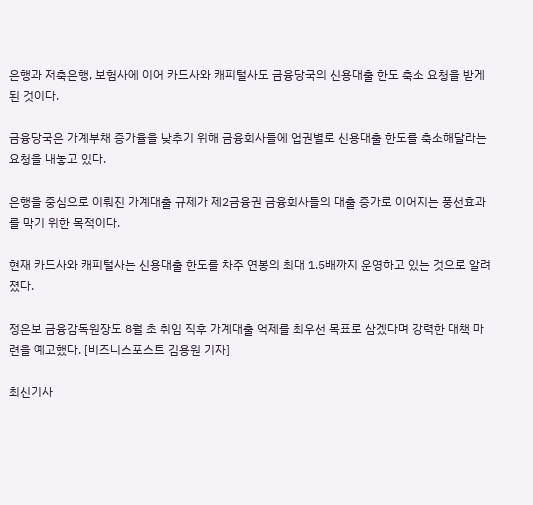은행과 저축은행, 보험사에 이어 카드사와 캐피털사도 금융당국의 신용대출 한도 축소 요청을 받게 된 것이다.

금융당국은 가계부채 증가율을 낮추기 위해 금융회사들에 업권별로 신용대출 한도를 축소해달라는 요청을 내놓고 있다.

은행을 중심으로 이뤄진 가계대출 규제가 제2금융권 금융회사들의 대출 증가로 이어지는 풍선효과를 막기 위한 목적이다.

현재 카드사와 캐피털사는 신용대출 한도를 차주 연봉의 최대 1.5배까지 운영하고 있는 것으로 알려졌다.

정은보 금융감독원장도 8월 초 취임 직후 가계대출 억제를 최우선 목표로 삼겠다며 강력한 대책 마련을 예고했다. [비즈니스포스트 김용원 기자]

최신기사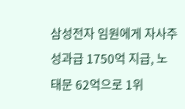삼성전자 임원에게 자사주 성과급 1750억 지급, 노태문 62억으로 1위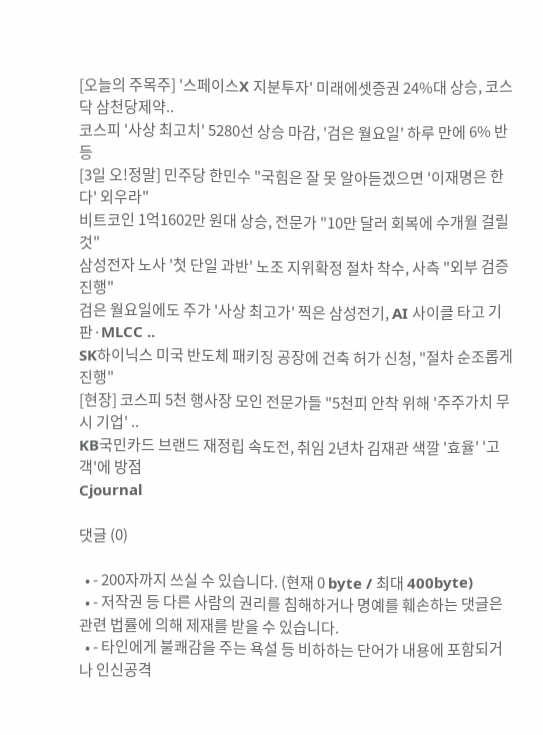[오늘의 주목주] '스페이스X 지분투자' 미래에셋증권 24%대 상승, 코스닥 삼천당제약..
코스피 '사상 최고치' 5280선 상승 마감, '검은 월요일' 하루 만에 6% 반등
[3일 오!정말] 민주당 한민수 "국힘은 잘 못 알아듣겠으면 '이재명은 한다' 외우라"
비트코인 1억1602만 원대 상승, 전문가 "10만 달러 회복에 수개월 걸릴 것"
삼성전자 노사 '첫 단일 과반' 노조 지위확정 절차 착수, 사측 "외부 검증 진행"
검은 월요일에도 주가 '사상 최고가' 찍은 삼성전기, AI 사이클 타고 기판·MLCC ..
SK하이닉스 미국 반도체 패키징 공장에 건축 허가 신청, "절차 순조롭게 진행"
[현장] 코스피 5천 행사장 모인 전문가들 "5천피 안착 위해 '주주가치 무시 기업' ..
KB국민카드 브랜드 재정립 속도전, 취임 2년차 김재관 색깔 '효율' '고객'에 방점
Cjournal

댓글 (0)

  • - 200자까지 쓰실 수 있습니다. (현재 0 byte / 최대 400byte)
  • - 저작권 등 다른 사람의 권리를 침해하거나 명예를 훼손하는 댓글은 관련 법률에 의해 제재를 받을 수 있습니다.
  • - 타인에게 불쾌감을 주는 욕설 등 비하하는 단어가 내용에 포함되거나 인신공격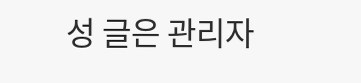성 글은 관리자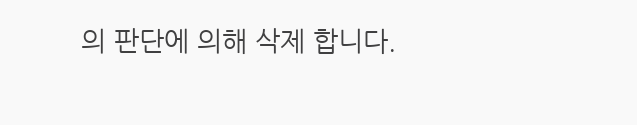의 판단에 의해 삭제 합니다.